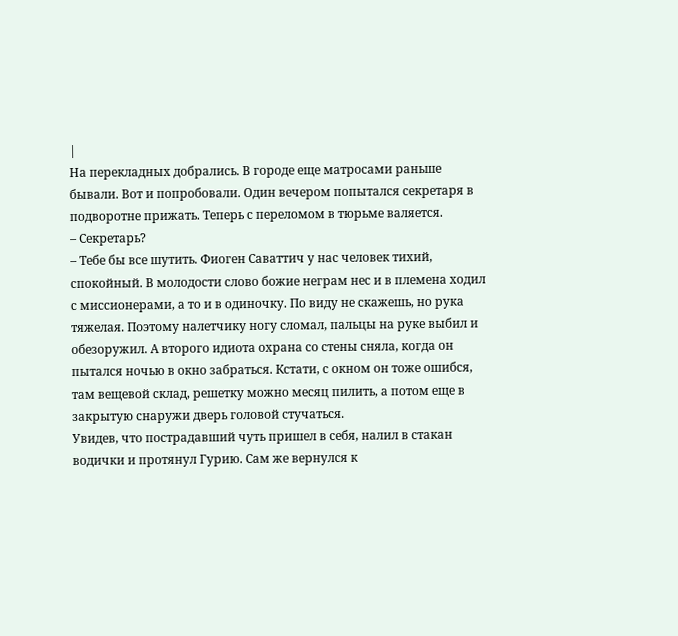|
На перекладных добрались. В городе еще матросами раньше бывали. Вот и попробовали. Один вечером попытался секретаря в подворотне прижать. Теперь с переломом в тюрьме валяется.
– Секретарь?
– Тебе бы все шутить. Фиоген Саваттич у нас человек тихий, спокойный. В молодости слово божие неграм нес и в племена ходил с миссионерами, а то и в одиночку. По виду не скажешь, но рука тяжелая. Поэтому налетчику ногу сломал, пальцы на руке выбил и обезоружил. А второго идиота охрана со стены сняла, когда он пытался ночью в окно забраться. Кстати, с окном он тоже ошибся, там вещевой склад, решетку можно месяц пилить, а потом еще в закрытую снаружи дверь головой стучаться.
Увидев, что пострадавший чуть пришел в себя, налил в стакан водички и протянул Гурию. Сам же вернулся к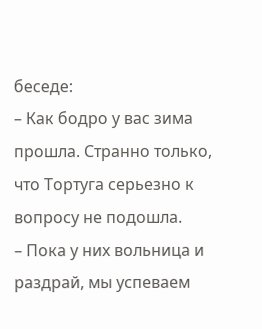беседе:
– Как бодро у вас зима прошла. Странно только, что Тортуга серьезно к вопросу не подошла.
– Пока у них вольница и раздрай, мы успеваем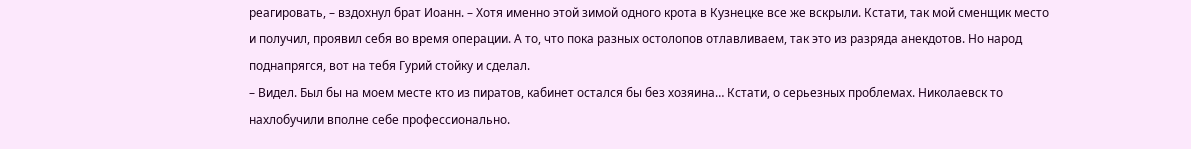реагировать, – вздохнул брат Иоанн. – Хотя именно этой зимой одного крота в Кузнецке все же вскрыли. Кстати, так мой сменщик место и получил, проявил себя во время операции. А то, что пока разных остолопов отлавливаем, так это из разряда анекдотов. Но народ поднапрягся, вот на тебя Гурий стойку и сделал.
– Видел. Был бы на моем месте кто из пиратов, кабинет остался бы без хозяина… Кстати, о серьезных проблемах. Николаевск то нахлобучили вполне себе профессионально.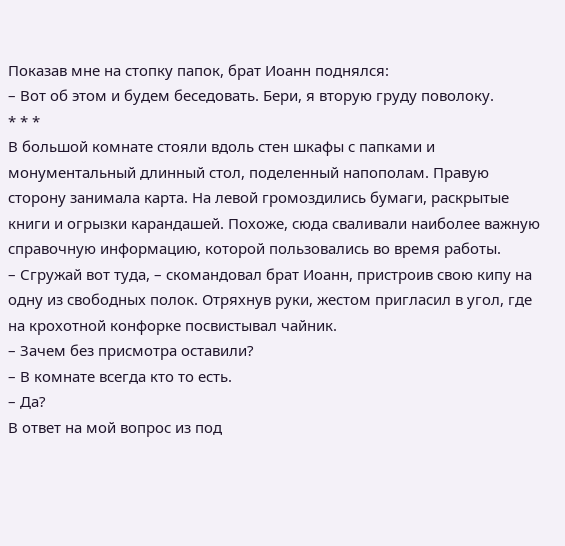Показав мне на стопку папок, брат Иоанн поднялся:
– Вот об этом и будем беседовать. Бери, я вторую груду поволоку.
* * *
В большой комнате стояли вдоль стен шкафы с папками и монументальный длинный стол, поделенный напополам. Правую сторону занимала карта. На левой громоздились бумаги, раскрытые книги и огрызки карандашей. Похоже, сюда сваливали наиболее важную справочную информацию, которой пользовались во время работы.
– Сгружай вот туда, – скомандовал брат Иоанн, пристроив свою кипу на одну из свободных полок. Отряхнув руки, жестом пригласил в угол, где на крохотной конфорке посвистывал чайник.
– Зачем без присмотра оставили?
– В комнате всегда кто то есть.
– Да?
В ответ на мой вопрос из под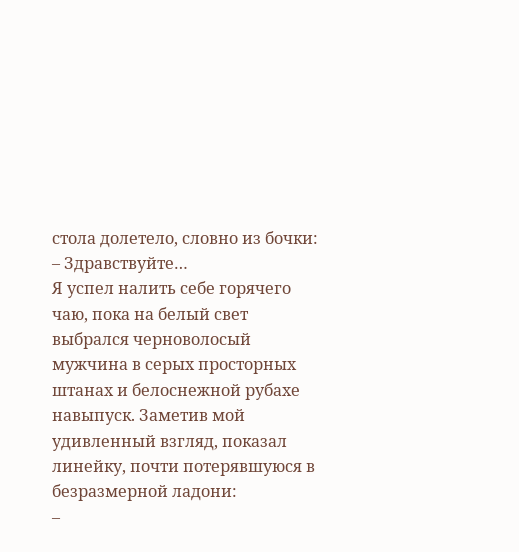стола долетело, словно из бочки:
– Здравствуйте…
Я успел налить себе горячего чаю, пока на белый свет выбрался черноволосый мужчина в серых просторных штанах и белоснежной рубахе навыпуск. Заметив мой удивленный взгляд, показал линейку, почти потерявшуюся в безразмерной ладони:
–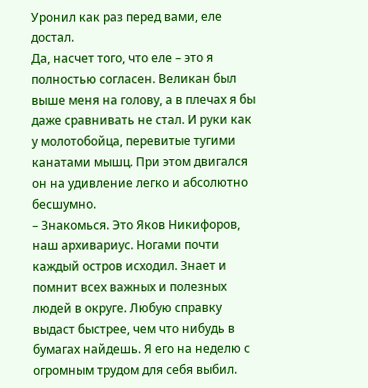Уронил как раз перед вами, еле достал.
Да, насчет того, что еле – это я полностью согласен. Великан был выше меня на голову, а в плечах я бы даже сравнивать не стал. И руки как у молотобойца, перевитые тугими канатами мышц. При этом двигался он на удивление легко и абсолютно бесшумно.
– Знакомься. Это Яков Никифоров, наш архивариус. Ногами почти каждый остров исходил. Знает и помнит всех важных и полезных людей в округе. Любую справку выдаст быстрее, чем что нибудь в бумагах найдешь. Я его на неделю с огромным трудом для себя выбил.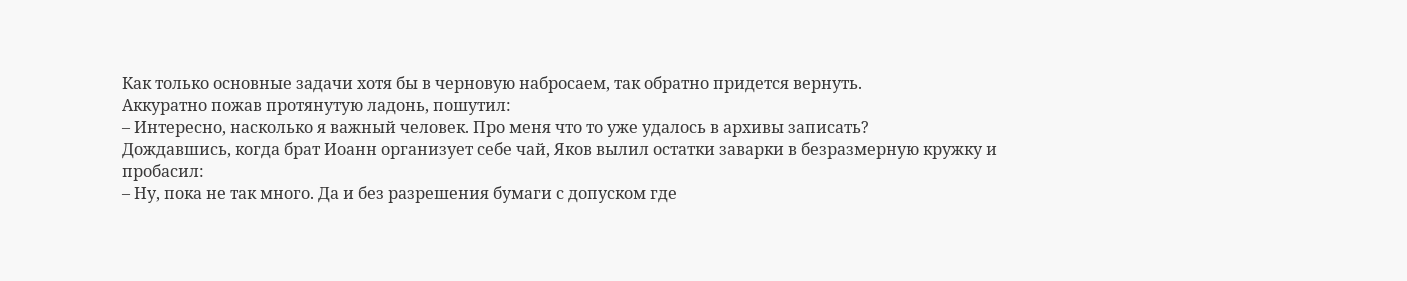Как только основные задачи хотя бы в черновую набросаем, так обратно придется вернуть.
Аккуратно пожав протянутую ладонь, пошутил:
– Интересно, насколько я важный человек. Про меня что то уже удалось в архивы записать?
Дождавшись, когда брат Иоанн организует себе чай, Яков вылил остатки заварки в безразмерную кружку и пробасил:
– Ну, пока не так много. Да и без разрешения бумаги с допуском где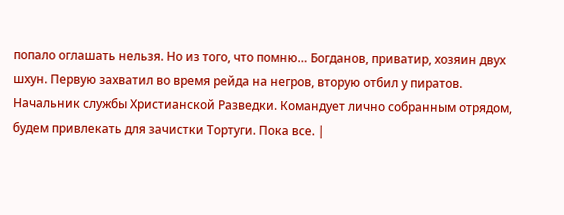попало оглашать нельзя. Но из того, что помню… Богданов, приватир, хозяин двух шхун. Первую захватил во время рейда на негров, вторую отбил у пиратов. Начальник службы Христианской Разведки. Командует лично собранным отрядом, будем привлекать для зачистки Тортуги. Пока все. |